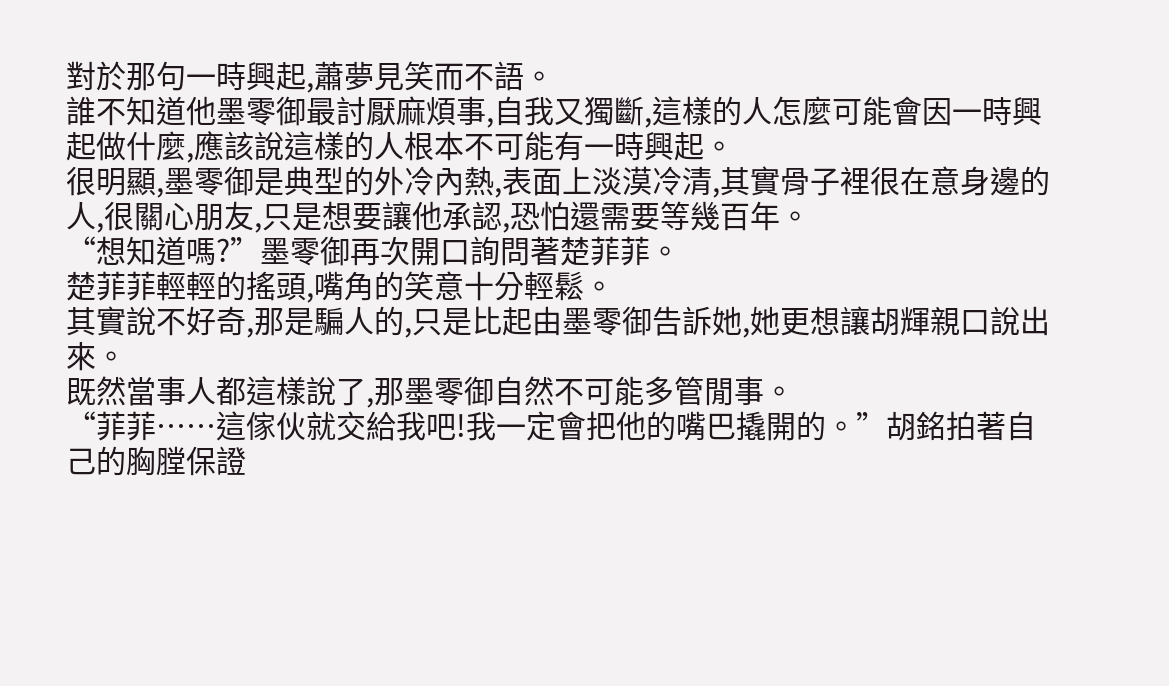對於那句一時興起,蕭夢見笑而不語。
誰不知道他墨零御最討厭麻煩事,自我又獨斷,這樣的人怎麼可能會因一時興起做什麼,應該說這樣的人根本不可能有一時興起。
很明顯,墨零御是典型的外冷內熱,表面上淡漠冷清,其實骨子裡很在意身邊的人,很關心朋友,只是想要讓他承認,恐怕還需要等幾百年。
“想知道嗎?”墨零御再次開口詢問著楚菲菲。
楚菲菲輕輕的搖頭,嘴角的笑意十分輕鬆。
其實說不好奇,那是騙人的,只是比起由墨零御告訴她,她更想讓胡輝親口說出來。
既然當事人都這樣說了,那墨零御自然不可能多管閒事。
“菲菲……這傢伙就交給我吧!我一定會把他的嘴巴撬開的。”胡銘拍著自己的胸膛保證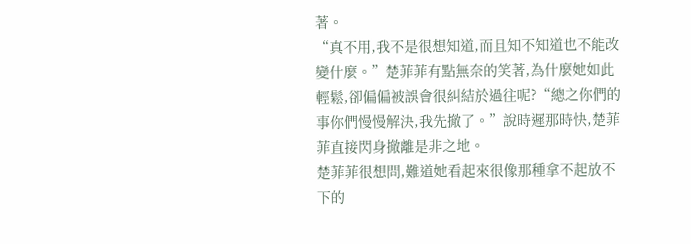著。
“真不用,我不是很想知道,而且知不知道也不能改變什麼。”楚菲菲有點無奈的笑著,為什麼她如此輕鬆,卻偏偏被誤會很糾結於過往呢?“總之你們的事你們慢慢解決,我先撤了。”說時遲那時快,楚菲菲直接閃身撤離是非之地。
楚菲菲很想問,難道她看起來很像那種拿不起放不下的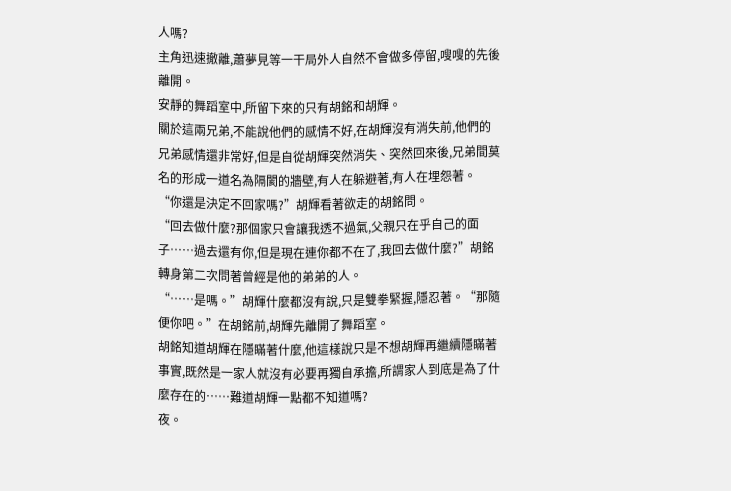人嗎?
主角迅速撤離,蕭夢見等一干局外人自然不會做多停留,嗖嗖的先後離開。
安靜的舞蹈室中,所留下來的只有胡銘和胡輝。
關於這兩兄弟,不能說他們的感情不好,在胡輝沒有消失前,他們的兄弟感情還非常好,但是自從胡輝突然消失、突然回來後,兄弟間莫名的形成一道名為隔閡的牆壁,有人在躲避著,有人在埋怨著。
“你還是決定不回家嗎?”胡輝看著欲走的胡銘問。
“回去做什麼?那個家只會讓我透不過氣,父親只在乎自己的面子……過去還有你,但是現在連你都不在了,我回去做什麼?”胡銘轉身第二次問著曾經是他的弟弟的人。
“……是嗎。”胡輝什麼都沒有說,只是雙拳緊握,隱忍著。“那隨便你吧。”在胡銘前,胡輝先離開了舞蹈室。
胡銘知道胡輝在隱瞞著什麼,他這樣說只是不想胡輝再繼續隱瞞著事實,既然是一家人就沒有必要再獨自承擔,所謂家人到底是為了什麼存在的……難道胡輝一點都不知道嗎?
夜。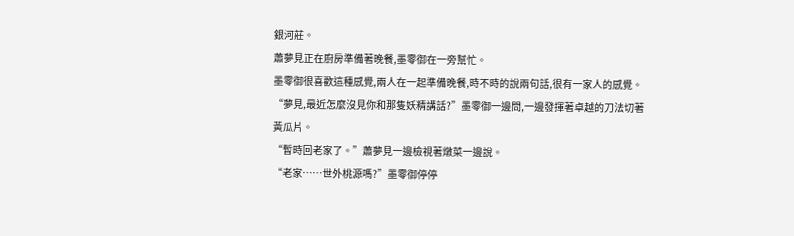銀河莊。
蕭夢見正在廚房準備著晚餐,墨零御在一旁幫忙。
墨零御很喜歡這種感覺,兩人在一起準備晚餐,時不時的說兩句話,很有一家人的感覺。
“夢見,最近怎麼沒見你和那隻妖精講話?”墨零御一邊問,一邊發揮著卓越的刀法切著黃瓜片。
“暫時回老家了。”蕭夢見一邊檢視著燉菜一邊說。
“老家……世外桃源嗎?”墨零御停停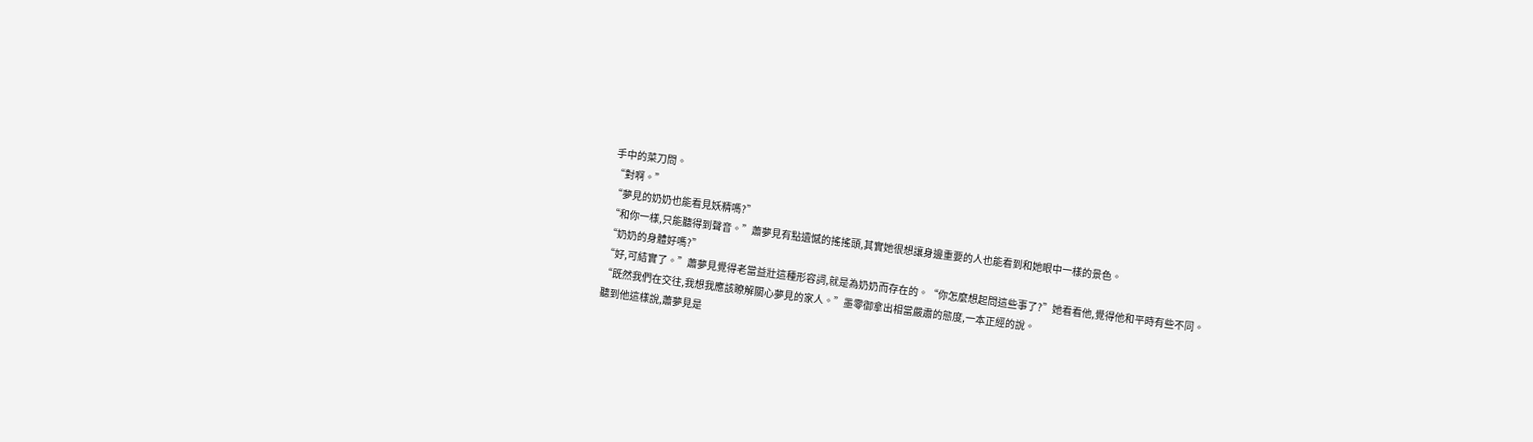手中的菜刀問。
“對啊。”
“夢見的奶奶也能看見妖精嗎?”
“和你一樣,只能聽得到聲音。”蕭夢見有點遺憾的搖搖頭,其實她很想讓身邊重要的人也能看到和她眼中一樣的景色。
“奶奶的身體好嗎?”
“好,可結實了。”蕭夢見覺得老當益壯這種形容詞,就是為奶奶而存在的。“你怎麼想起問這些事了?”她看看他,覺得他和平時有些不同。
“既然我們在交往,我想我應該瞭解關心夢見的家人。”墨零御拿出相當嚴肅的態度,一本正經的說。
聽到他這樣說,蕭夢見是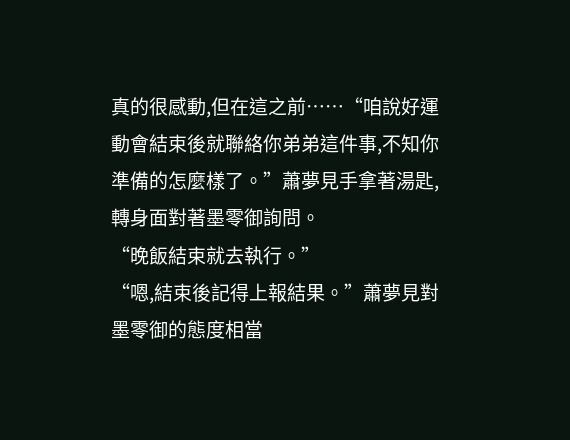真的很感動,但在這之前……“咱說好運動會結束後就聯絡你弟弟這件事,不知你準備的怎麼樣了。”蕭夢見手拿著湯匙,轉身面對著墨零御詢問。
“晚飯結束就去執行。”
“嗯,結束後記得上報結果。”蕭夢見對墨零御的態度相當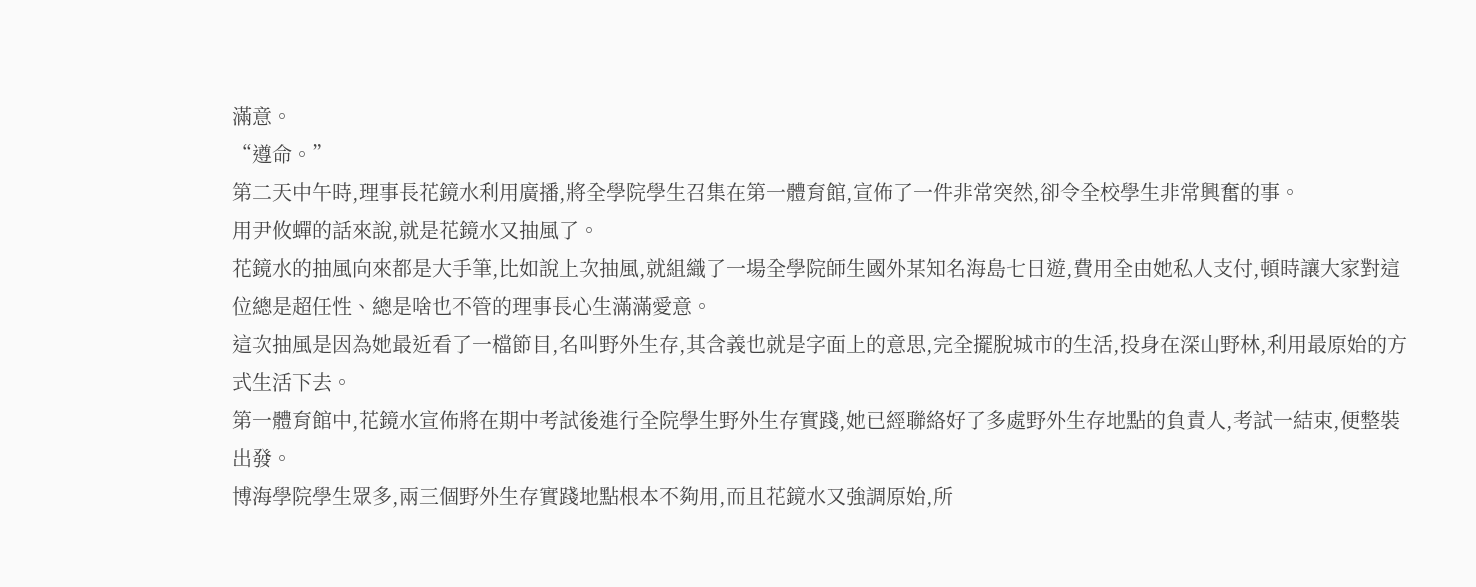滿意。
“遵命。”
第二天中午時,理事長花鏡水利用廣播,將全學院學生召集在第一體育館,宣佈了一件非常突然,卻令全校學生非常興奮的事。
用尹攸蟬的話來說,就是花鏡水又抽風了。
花鏡水的抽風向來都是大手筆,比如說上次抽風,就組織了一場全學院師生國外某知名海島七日遊,費用全由她私人支付,頓時讓大家對這位總是超任性、總是啥也不管的理事長心生滿滿愛意。
這次抽風是因為她最近看了一檔節目,名叫野外生存,其含義也就是字面上的意思,完全擺脫城市的生活,投身在深山野林,利用最原始的方式生活下去。
第一體育館中,花鏡水宣佈將在期中考試後進行全院學生野外生存實踐,她已經聯絡好了多處野外生存地點的負責人,考試一結束,便整裝出發。
博海學院學生眾多,兩三個野外生存實踐地點根本不夠用,而且花鏡水又強調原始,所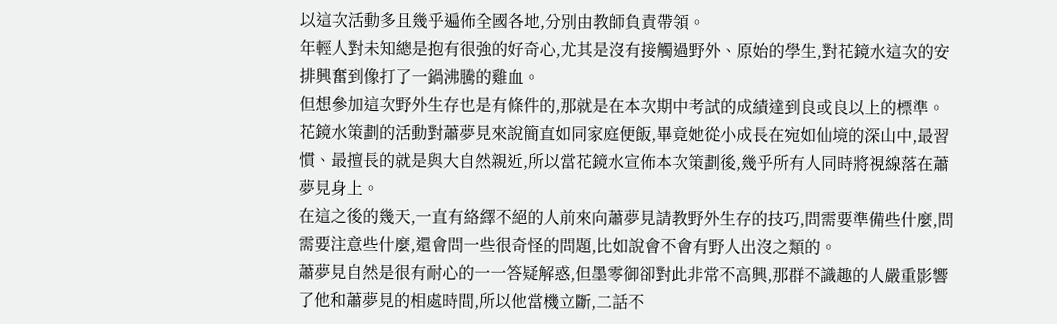以這次活動多且幾乎遍佈全國各地,分別由教師負責帶領。
年輕人對未知總是抱有很強的好奇心,尤其是沒有接觸過野外、原始的學生,對花鏡水這次的安排興奮到像打了一鍋沸騰的雞血。
但想參加這次野外生存也是有條件的,那就是在本次期中考試的成績達到良或良以上的標準。
花鏡水策劃的活動對蕭夢見來說簡直如同家庭便飯,畢竟她從小成長在宛如仙境的深山中,最習慣、最擅長的就是與大自然親近,所以當花鏡水宣佈本次策劃後,幾乎所有人同時將視線落在蕭夢見身上。
在這之後的幾天,一直有絡繹不絕的人前來向蕭夢見請教野外生存的技巧,問需要準備些什麼,問需要注意些什麼,還會問一些很奇怪的問題,比如說會不會有野人出沒之類的。
蕭夢見自然是很有耐心的一一答疑解惑,但墨零御卻對此非常不高興,那群不識趣的人嚴重影響了他和蕭夢見的相處時間,所以他當機立斷,二話不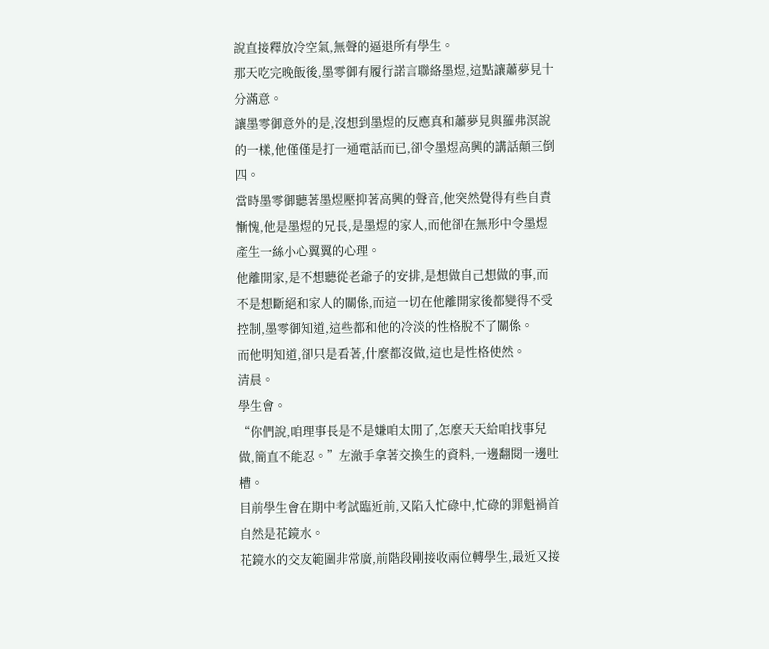說直接釋放冷空氣,無聲的逼退所有學生。
那天吃完晚飯後,墨零御有履行諾言聯絡墨煜,這點讓蕭夢見十分滿意。
讓墨零御意外的是,沒想到墨煜的反應真和蕭夢見與羅弗溟說的一樣,他僅僅是打一通電話而已,卻令墨煜高興的講話顛三倒四。
當時墨零御聽著墨煜壓抑著高興的聲音,他突然覺得有些自責慚愧,他是墨煜的兄長,是墨煜的家人,而他卻在無形中令墨煜產生一絲小心翼翼的心理。
他離開家,是不想聽從老爺子的安排,是想做自己想做的事,而不是想斷絕和家人的關係,而這一切在他離開家後都變得不受控制,墨零御知道,這些都和他的冷淡的性格脫不了關係。
而他明知道,卻只是看著,什麼都沒做,這也是性格使然。
清晨。
學生會。
“你們說,咱理事長是不是嫌咱太閒了,怎麼天天給咱找事兒做,簡直不能忍。”左澈手拿著交換生的資料,一邊翻閱一邊吐槽。
目前學生會在期中考試臨近前,又陷入忙碌中,忙碌的罪魁禍首自然是花鏡水。
花鏡水的交友範圍非常廣,前階段剛接收兩位轉學生,最近又接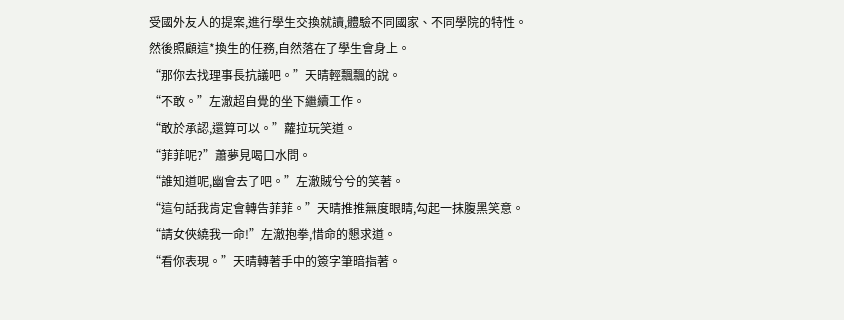受國外友人的提案,進行學生交換就讀,體驗不同國家、不同學院的特性。
然後照顧這*換生的任務,自然落在了學生會身上。
“那你去找理事長抗議吧。”天晴輕飄飄的說。
“不敢。”左澈超自覺的坐下繼續工作。
“敢於承認,還算可以。”蘿拉玩笑道。
“菲菲呢?”蕭夢見喝口水問。
“誰知道呢,幽會去了吧。”左澈賊兮兮的笑著。
“這句話我肯定會轉告菲菲。”天晴推推無度眼睛,勾起一抹腹黑笑意。
“請女俠繞我一命!”左澈抱拳,惜命的懇求道。
“看你表現。”天晴轉著手中的簽字筆暗指著。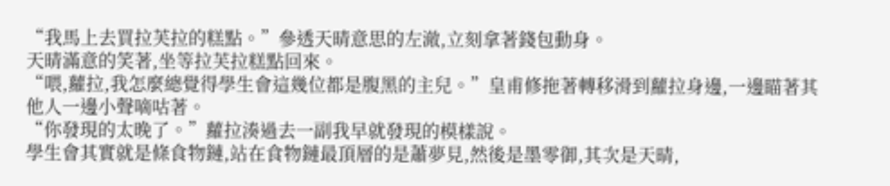“我馬上去買拉芙拉的糕點。”參透天晴意思的左澈,立刻拿著錢包動身。
天晴滿意的笑著,坐等拉芙拉糕點回來。
“喂,蘿拉,我怎麼總覺得學生會這幾位都是腹黑的主兒。”皇甫修拖著轉移滑到蘿拉身邊,一邊瞄著其他人一邊小聲嘀咕著。
“你發現的太晚了。”蘿拉湊過去一副我早就發現的模樣說。
學生會其實就是條食物鏈,站在食物鏈最頂層的是蕭夢見,然後是墨零御,其次是天晴,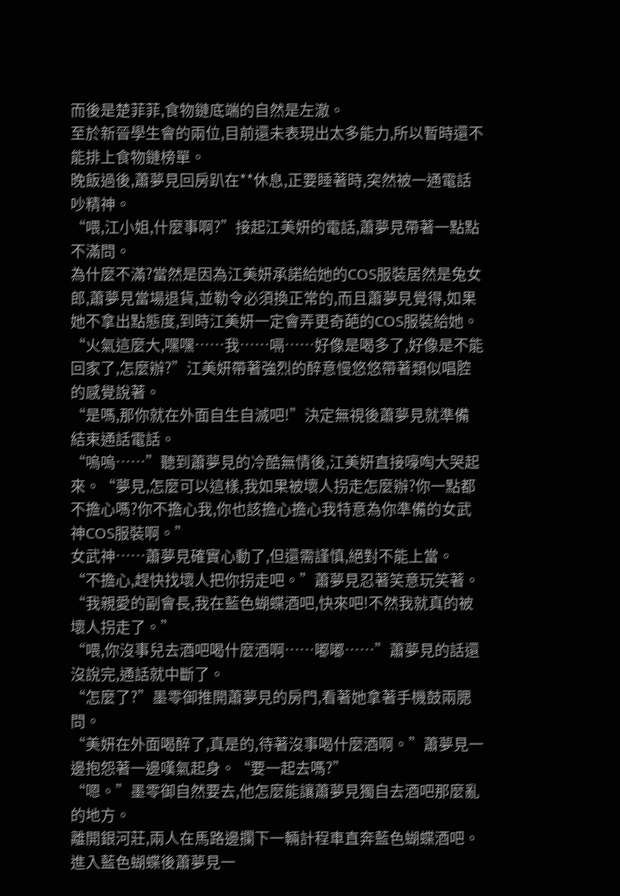而後是楚菲菲,食物鏈底端的自然是左澈。
至於新晉學生會的兩位,目前還未表現出太多能力,所以暫時還不能排上食物鏈榜單。
晚飯過後,蕭夢見回房趴在**休息,正要睡著時,突然被一通電話吵精神。
“喂,江小姐,什麼事啊?”接起江美妍的電話,蕭夢見帶著一點點不滿問。
為什麼不滿?當然是因為江美妍承諾給她的COS服裝居然是兔女郎,蕭夢見當場退貨,並勒令必須換正常的,而且蕭夢見覺得,如果她不拿出點態度,到時江美妍一定會弄更奇葩的COS服裝給她。
“火氣這麼大,嘿嘿……我……嗝……好像是喝多了,好像是不能回家了,怎麼辦?”江美妍帶著強烈的醉意慢悠悠帶著類似唱腔的感覺說著。
“是嗎,那你就在外面自生自滅吧!”決定無視後蕭夢見就準備結束通話電話。
“嗚嗚……”聽到蕭夢見的冷酷無情後,江美妍直接嚎啕大哭起來。“夢見,怎麼可以這樣,我如果被壞人拐走怎麼辦?你一點都不擔心嗎?你不擔心我,你也該擔心擔心我特意為你準備的女武神COS服裝啊。”
女武神……蕭夢見確實心動了,但還需謹慎,絕對不能上當。
“不擔心,趕快找壞人把你拐走吧。”蕭夢見忍著笑意玩笑著。
“我親愛的副會長,我在藍色蝴蝶酒吧,快來吧!不然我就真的被壞人拐走了。”
“喂,你沒事兒去酒吧喝什麼酒啊……嘟嘟……”蕭夢見的話還沒說完,通話就中斷了。
“怎麼了?”墨零御推開蕭夢見的房門,看著她拿著手機鼓兩腮問。
“美妍在外面喝醉了,真是的,待著沒事喝什麼酒啊。”蕭夢見一邊抱怨著一邊嘆氣起身。“要一起去嗎?”
“嗯。”墨零御自然要去,他怎麼能讓蕭夢見獨自去酒吧那麼亂的地方。
離開銀河莊,兩人在馬路邊攔下一輛計程車直奔藍色蝴蝶酒吧。
進入藍色蝴蝶後蕭夢見一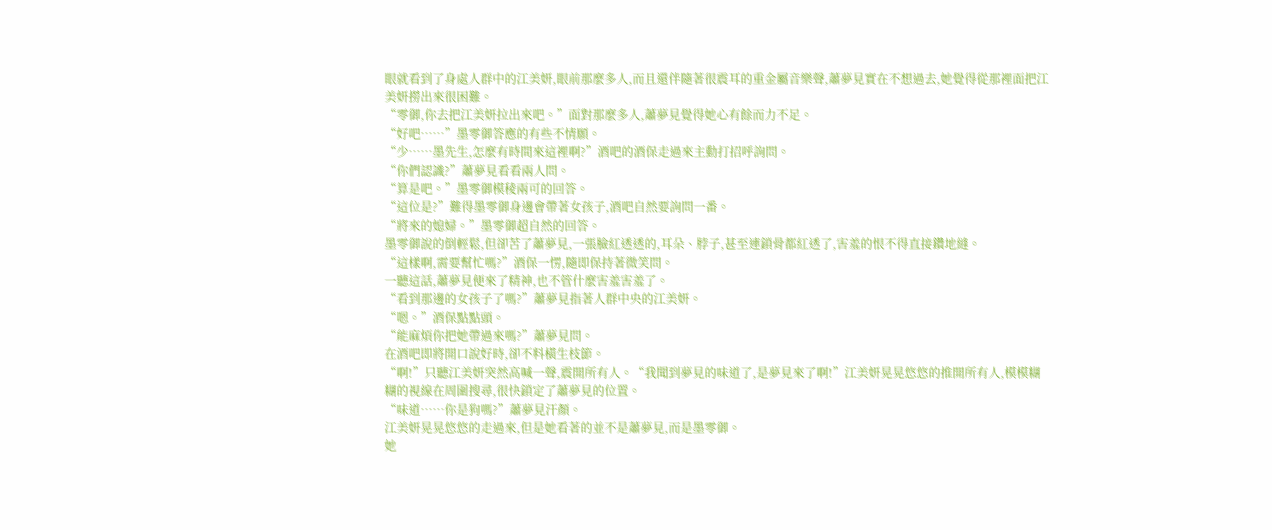眼就看到了身處人群中的江美妍,眼前那麼多人,而且還伴隨著很震耳的重金屬音樂聲,蕭夢見實在不想過去,她覺得從那裡面把江美妍撈出來很困難。
“零御,你去把江美妍拉出來吧。”面對那麼多人,蕭夢見覺得她心有餘而力不足。
“好吧……”墨零御答應的有些不情願。
“少……墨先生,怎麼有時間來這裡啊?”酒吧的酒保走過來主動打招呼詢問。
“你們認識?”蕭夢見看看兩人問。
“算是吧。”墨零御模稜兩可的回答。
“這位是?”難得墨零御身邊會帶著女孩子,酒吧自然要詢問一番。
“將來的媳婦。”墨零御超自然的回答。
墨零御說的倒輕鬆,但卻苦了蕭夢見,一張臉紅透透的,耳朵、脖子,甚至連鎖骨都紅透了,害羞的恨不得直接鑽地縫。
“這樣啊,需要幫忙嗎?”酒保一愣,隨即保持著微笑問。
一聽這話,蕭夢見便來了精神,也不管什麼害羞害羞了。
“看到那邊的女孩子了嗎?”蕭夢見指著人群中央的江美妍。
“嗯。”酒保點點頭。
“能麻煩你把她帶過來嗎?”蕭夢見問。
在酒吧即將開口說好時,卻不料橫生枝節。
“啊!”只聽江美妍突然高喊一聲,震開所有人。“我聞到夢見的味道了,是夢見來了啊!”江美妍晃晃悠悠的推開所有人,模模糊糊的視線在周圍搜尋,很快鎖定了蕭夢見的位置。
“味道……你是狗嗎?”蕭夢見汗顏。
江美妍晃晃悠悠的走過來,但是她看著的並不是蕭夢見,而是墨零御。
她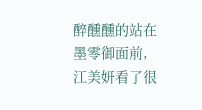醉醺醺的站在墨零御面前,江美妍看了很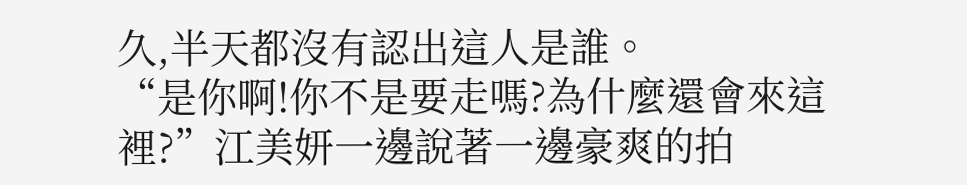久,半天都沒有認出這人是誰。
“是你啊!你不是要走嗎?為什麼還會來這裡?”江美妍一邊說著一邊豪爽的拍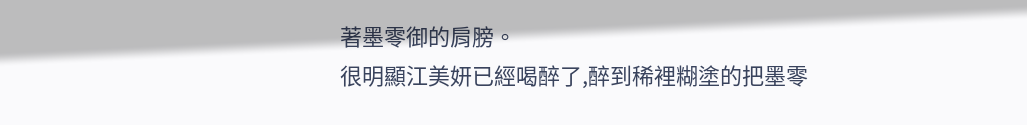著墨零御的肩膀。
很明顯江美妍已經喝醉了,醉到稀裡糊塗的把墨零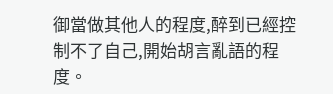御當做其他人的程度,醉到已經控制不了自己,開始胡言亂語的程度。